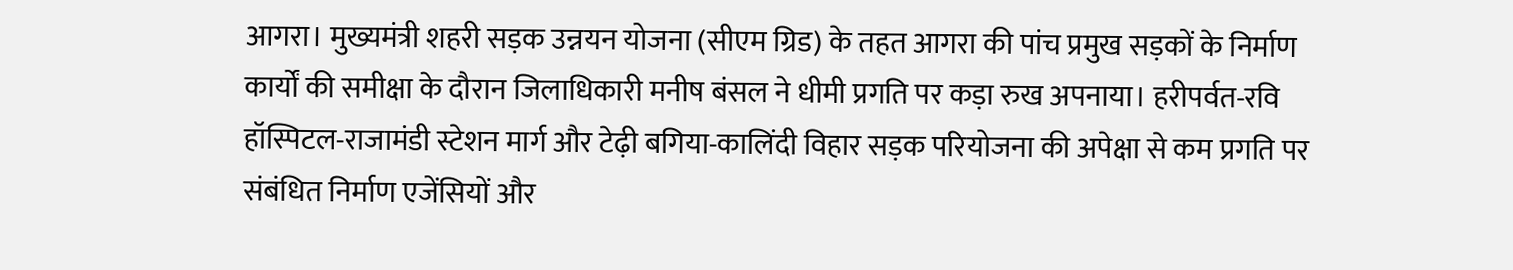आगरा। मुख्यमंत्री शहरी सड़क उन्नयन योजना (सीएम ग्रिड) के तहत आगरा की पांच प्रमुख सड़कों के निर्माण कार्यों की समीक्षा के दौरान जिलाधिकारी मनीष बंसल ने धीमी प्रगति पर कड़ा रुख अपनाया। हरीपर्वत-रवि हॉस्पिटल-राजामंडी स्टेशन मार्ग और टेढ़ी बगिया-कालिंदी विहार सड़क परियोजना की अपेक्षा से कम प्रगति पर संबंधित निर्माण एजेंसियों और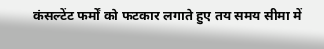कंसल्टेंट फर्मों को फटकार लगाते हुए तय समय सीमा में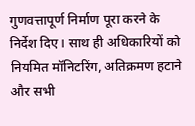गुणवत्तापूर्ण निर्माण पूरा करने के निर्देश दिए। साथ ही अधिकारियों को नियमित मॉनिटरिंग, अतिक्रमण हटाने और सभी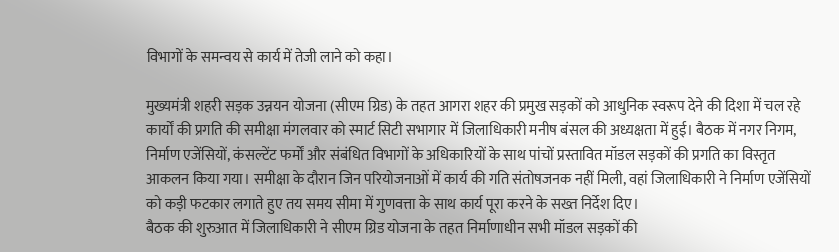विभागों के समन्वय से कार्य में तेजी लाने को कहा।

मुख्यमंत्री शहरी सड़क उन्नयन योजना (सीएम ग्रिड) के तहत आगरा शहर की प्रमुख सड़कों को आधुनिक स्वरूप देने की दिशा में चल रहे कार्यों की प्रगति की समीक्षा मंगलवार को स्मार्ट सिटी सभागार में जिलाधिकारी मनीष बंसल की अध्यक्षता में हुई। बैठक में नगर निगम, निर्माण एजेंसियों, कंसल्टेंट फर्मों और संबंधित विभागों के अधिकारियों के साथ पांचों प्रस्तावित मॉडल सड़कों की प्रगति का विस्तृत आकलन किया गया। समीक्षा के दौरान जिन परियोजनाओं में कार्य की गति संतोषजनक नहीं मिली, वहां जिलाधिकारी ने निर्माण एजेंसियों को कड़ी फटकार लगाते हुए तय समय सीमा में गुणवत्ता के साथ कार्य पूरा करने के सख्त निर्देश दिए।
बैठक की शुरुआत में जिलाधिकारी ने सीएम ग्रिड योजना के तहत निर्माणाधीन सभी मॉडल सड़कों की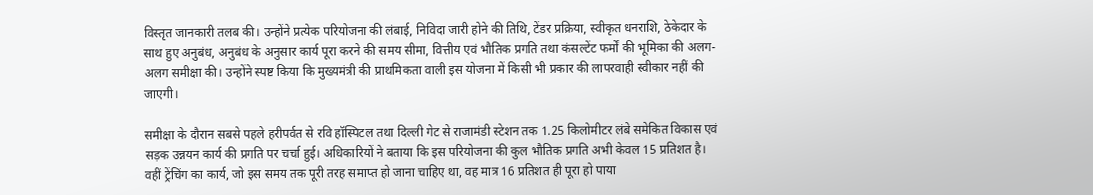विस्तृत जानकारी तलब की। उन्होंने प्रत्येक परियोजना की लंबाई, निविदा जारी होने की तिथि, टेंडर प्रक्रिया, स्वीकृत धनराशि, ठेकेदार के साथ हुए अनुबंध, अनुबंध के अनुसार कार्य पूरा करने की समय सीमा, वित्तीय एवं भौतिक प्रगति तथा कंसल्टेंट फर्मों की भूमिका की अलग-अलग समीक्षा की। उन्होंने स्पष्ट किया कि मुख्यमंत्री की प्राथमिकता वाली इस योजना में किसी भी प्रकार की लापरवाही स्वीकार नहीं की जाएगी।

समीक्षा के दौरान सबसे पहले हरीपर्वत से रवि हॉस्पिटल तथा दिल्ली गेट से राजामंडी स्टेशन तक 1.25 किलोमीटर लंबे समेकित विकास एवं सड़क उन्नयन कार्य की प्रगति पर चर्चा हुई। अधिकारियों ने बताया कि इस परियोजना की कुल भौतिक प्रगति अभी केवल 15 प्रतिशत है। वहीं ट्रेंचिंग का कार्य, जो इस समय तक पूरी तरह समाप्त हो जाना चाहिए था, वह मात्र 16 प्रतिशत ही पूरा हो पाया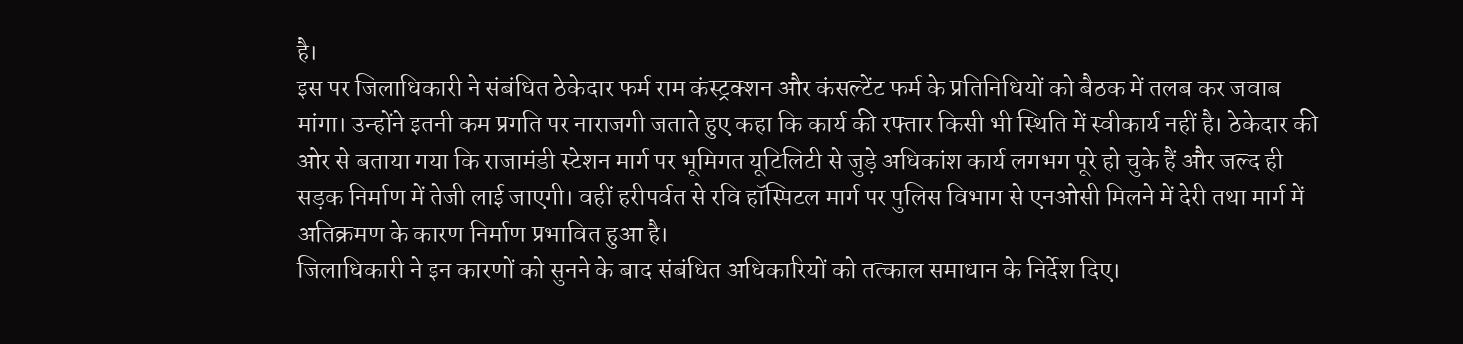है।
इस पर जिलाधिकारी ने संबंधित ठेकेदार फर्म राम कंस्ट्रक्शन और कंसल्टेंट फर्म के प्रतिनिधियों को बैठक में तलब कर जवाब मांगा। उन्होंने इतनी कम प्रगति पर नाराजगी जताते हुए कहा कि कार्य की रफ्तार किसी भी स्थिति में स्वीकार्य नहीं है। ठेकेदार की ओर से बताया गया कि राजामंडी स्टेशन मार्ग पर भूमिगत यूटिलिटी से जुड़े अधिकांश कार्य लगभग पूरे हो चुके हैं और जल्द ही सड़क निर्माण में तेजी लाई जाएगी। वहीं हरीपर्वत से रवि हॉस्पिटल मार्ग पर पुलिस विभाग से एनओसी मिलने में देरी तथा मार्ग में अतिक्रमण के कारण निर्माण प्रभावित हुआ है।
जिलाधिकारी ने इन कारणों को सुनने के बाद संबंधित अधिकारियों को तत्काल समाधान के निर्देश दिए।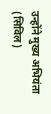उन्होंने मुख्य अभियंता (सिविल)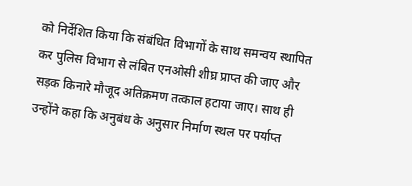को निर्देशित किया कि संबंधित विभागों के साथ समन्वय स्थापित कर पुलिस विभाग से लंबित एनओसी शीघ्र प्राप्त की जाए और सड़क किनारे मौजूद अतिक्रमण तत्काल हटाया जाए। साथ ही उन्होंने कहा कि अनुबंध के अनुसार निर्माण स्थल पर पर्याप्त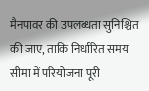मैनपावर की उपलब्धता सुनिश्चित की जाए, ताकि निर्धारित समय सीमा में परियोजना पूरी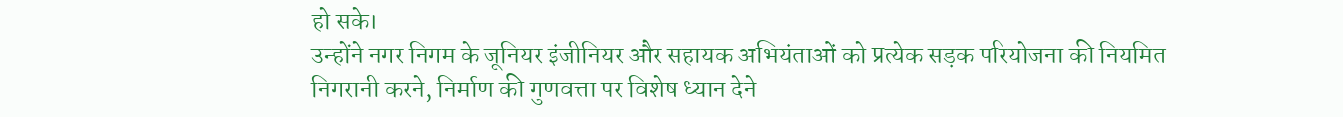हो सके।
उन्होंने नगर निगम के जूनियर इंजीनियर और सहायक अभियंताओं को प्रत्येक सड़क परियोजना की नियमित निगरानी करने, निर्माण की गुणवत्ता पर विशेष ध्यान देने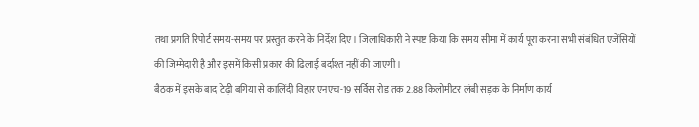तथा प्रगति रिपोर्ट समय-समय पर प्रस्तुत करने के निर्देश दिए। जिलाधिकारी ने स्पष्ट किया कि समय सीमा में कार्य पूरा करना सभी संबंधित एजेंसियों की जिम्मेदारी है और इसमें किसी प्रकार की ढिलाई बर्दाश्त नहीं की जाएगी।
बैठक में इसके बाद टेढ़ी बगिया से कालिंदी विहार एनएच-19 सर्विस रोड तक 2.88 किलोमीटर लंबी सड़क के निर्माण कार्य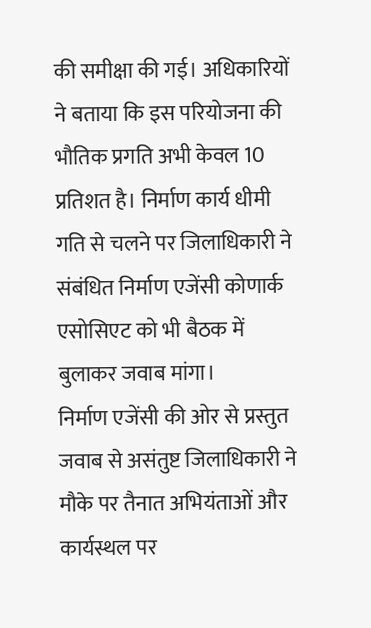की समीक्षा की गई। अधिकारियों ने बताया कि इस परियोजना की भौतिक प्रगति अभी केवल 10 प्रतिशत है। निर्माण कार्य धीमी गति से चलने पर जिलाधिकारी ने संबंधित निर्माण एजेंसी कोणार्क एसोसिएट को भी बैठक में बुलाकर जवाब मांगा।
निर्माण एजेंसी की ओर से प्रस्तुत जवाब से असंतुष्ट जिलाधिकारी ने मौके पर तैनात अभियंताओं और कार्यस्थल पर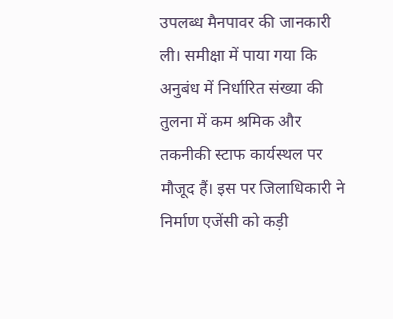उपलब्ध मैनपावर की जानकारी ली। समीक्षा में पाया गया कि अनुबंध में निर्धारित संख्या की तुलना में कम श्रमिक और तकनीकी स्टाफ कार्यस्थल पर मौजूद हैं। इस पर जिलाधिकारी ने निर्माण एजेंसी को कड़ी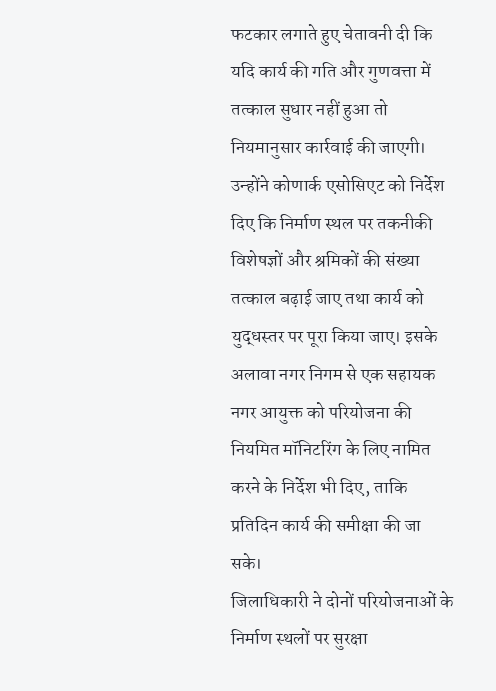फटकार लगाते हुए चेतावनी दी कि यदि कार्य की गति और गुणवत्ता में तत्काल सुधार नहीं हुआ तो नियमानुसार कार्रवाई की जाएगी।
उन्होंने कोणार्क एसोसिएट को निर्देश दिए कि निर्माण स्थल पर तकनीकी विशेषज्ञों और श्रमिकों की संख्या तत्काल बढ़ाई जाए तथा कार्य को युद्धस्तर पर पूरा किया जाए। इसके अलावा नगर निगम से एक सहायक नगर आयुक्त को परियोजना की नियमित मॉनिटरिंग के लिए नामित करने के निर्देश भी दिए, ताकि प्रतिदिन कार्य की समीक्षा की जा सके।
जिलाधिकारी ने दोनों परियोजनाओं के निर्माण स्थलों पर सुरक्षा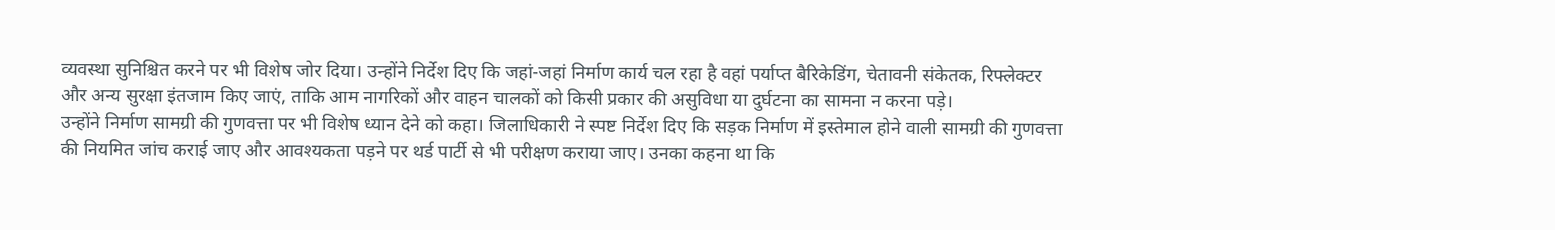व्यवस्था सुनिश्चित करने पर भी विशेष जोर दिया। उन्होंने निर्देश दिए कि जहां-जहां निर्माण कार्य चल रहा है वहां पर्याप्त बैरिकेडिंग, चेतावनी संकेतक, रिफ्लेक्टर और अन्य सुरक्षा इंतजाम किए जाएं, ताकि आम नागरिकों और वाहन चालकों को किसी प्रकार की असुविधा या दुर्घटना का सामना न करना पड़े।
उन्होंने निर्माण सामग्री की गुणवत्ता पर भी विशेष ध्यान देने को कहा। जिलाधिकारी ने स्पष्ट निर्देश दिए कि सड़क निर्माण में इस्तेमाल होने वाली सामग्री की गुणवत्ता की नियमित जांच कराई जाए और आवश्यकता पड़ने पर थर्ड पार्टी से भी परीक्षण कराया जाए। उनका कहना था कि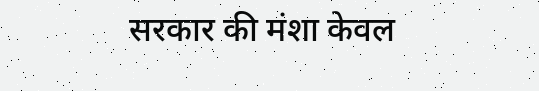सरकार की मंशा केवल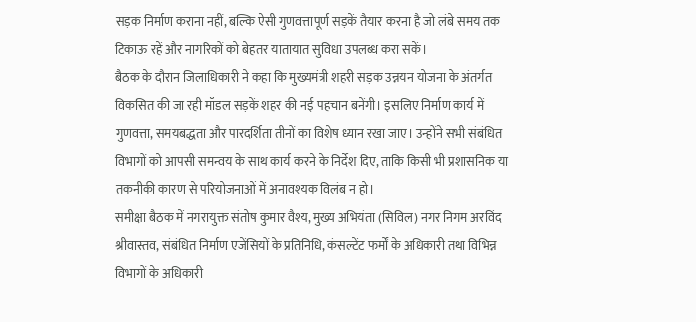सड़क निर्माण कराना नहीं, बल्कि ऐसी गुणवत्तापूर्ण सड़कें तैयार करना है जो लंबे समय तक टिकाऊ रहें और नागरिकों को बेहतर यातायात सुविधा उपलब्ध करा सकें।
बैठक के दौरान जिलाधिकारी ने कहा कि मुख्यमंत्री शहरी सड़क उन्नयन योजना के अंतर्गत विकसित की जा रही मॉडल सड़कें शहर की नई पहचान बनेंगी। इसलिए निर्माण कार्य में गुणवत्ता, समयबद्धता और पारदर्शिता तीनों का विशेष ध्यान रखा जाए। उन्होंने सभी संबंधित विभागों को आपसी समन्वय के साथ कार्य करने के निर्देश दिए, ताकि किसी भी प्रशासनिक या तकनीकी कारण से परियोजनाओं में अनावश्यक विलंब न हो।
समीक्षा बैठक में नगरायुक्त संतोष कुमार वैश्य, मुख्य अभियंता (सिविल) नगर निगम अरविंद श्रीवास्तव, संबंधित निर्माण एजेंसियों के प्रतिनिधि, कंसल्टेंट फर्मों के अधिकारी तथा विभिन्न विभागों के अधिकारी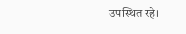उपस्थित रहे।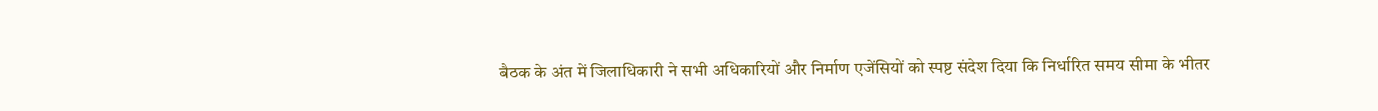बैठक के अंत में जिलाधिकारी ने सभी अधिकारियों और निर्माण एजेंसियों को स्पष्ट संदेश दिया कि निर्धारित समय सीमा के भीतर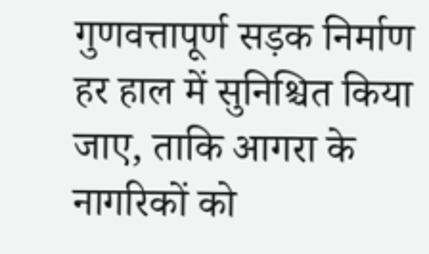गुणवत्तापूर्ण सड़क निर्माण हर हाल में सुनिश्चित किया जाए, ताकि आगरा के नागरिकों को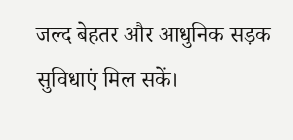जल्द बेहतर और आधुनिक सड़क सुविधाएं मिल सकें।